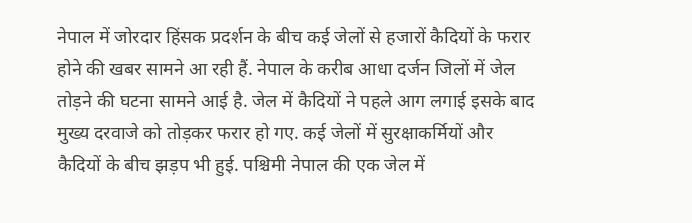नेपाल में जोरदार हिंसक प्रदर्शन के बीच कई जेलों से हजारों कैदियों के फरार होने की खबर सामने आ रही हैं. नेपाल के करीब आधा दर्जन जिलों में जेल तोड़ने की घटना सामने आई है. जेल में कैदियों ने पहले आग लगाई इसके बाद मुख्य दरवाजे को तोड़कर फरार हो गए. कई जेलों में सुरक्षाकर्मियों और कैदियों के बीच झड़प भी हुई. पश्चिमी नेपाल की एक जेल में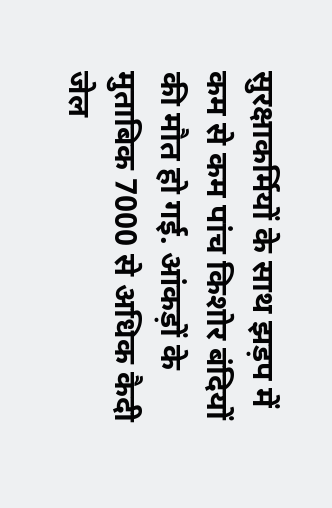सुरक्षाकर्मियों के साथ झड़प में कम से कम पांच किशोर बंदियों की मौत हो गई. आंकड़ों के मुताबिक 7000 से अधिक कैदी जेल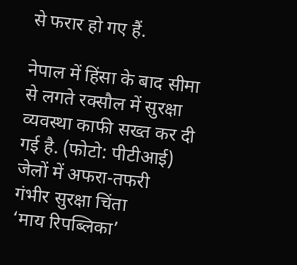से फरार हो गए हैं.

नेपाल में हिंसा के बाद सीमा से लगते रक्सौल में सुरक्षा व्यवस्था काफी सख्त कर दी गई है. (फोटो: पीटीआई)
जेलों में अफरा-तफरी
गंभीर सुरक्षा चिंता
‘माय रिपब्लिका’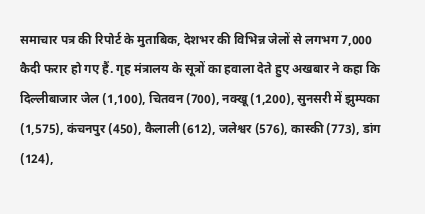समाचार पत्र की रिपोर्ट के मुताबिक, देशभर की विभिन्न जेलों से लगभग 7,000 कैदी फरार हो गए हैं. गृह मंत्रालय के सूत्रों का हवाला देते हुए अखबार ने कहा कि दिल्लीबाजार जेल (1,100), चितवन (700), नक्खू (1,200), सुनसरी में झुम्पका (1,575), कंचनपुर (450), कैलाली (612), जलेश्वर (576), कास्की (773), डांग (124),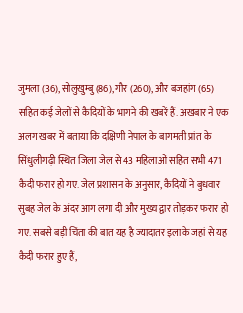जुमला (36), सोलुखुम्बु (86), गौर (260), और बजहांग (65) सहित कई जेलों से कैदियों के भागने की खबरें हैं. अखबार ने एक अलग खबर में बताया कि दक्षिणी नेपाल के बागमती प्रांत के सिंधुलीगढ़ी स्थित जिला जेल से 43 महिलाओं सहित सभी 471 कैदी फरार हो गए. जेल प्रशासन के अनुसार, कैदियों ने बुधवार सुबह जेल के अंदर आग लगा दी और मुख्य द्वार तोड़कर फरार हो गए. सबसे बड़ी चिंता की बात यह है ज्यादातर इलाके जहां से यह कैदी फरार हुए हैं,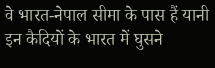वे भारत-नेपाल सीमा के पास हैं यानी इन कैदियों के भारत में घुसने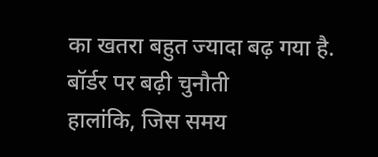का खतरा बहुत ज्यादा बढ़ गया है.
बॉर्डर पर बढ़ी चुनौती
हालांकि, जिस समय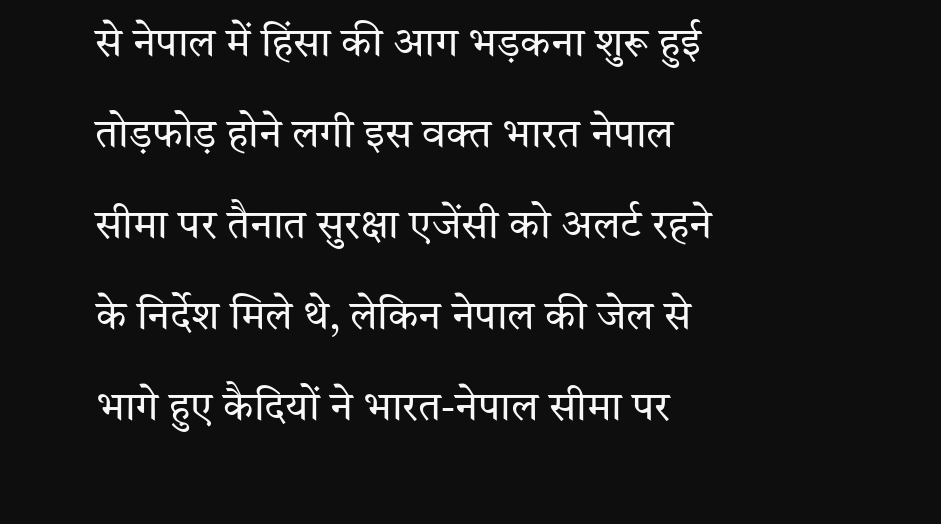से नेपाल में हिंसा की आग भड़कना शुरू हुई तोड़फोड़ होने लगी इस वक्त भारत नेपाल सीमा पर तैनात सुरक्षा एजेंसी को अलर्ट रहने के निर्देश मिले थे, लेकिन नेपाल की जेल से भागे हुए कैदियों ने भारत-नेपाल सीमा पर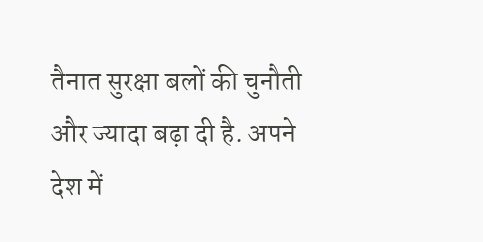तैनात सुरक्षा बलों की चुनौती और ज्यादा बढ़ा दी है. अपने देश में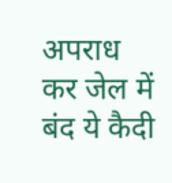अपराध कर जेल में बंद ये कैदी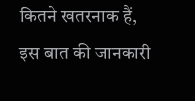कितने खतरनाक हैं, इस बात की जानकारी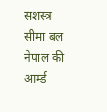सशस्त्र सीमा बल नेपाल की आर्म्ड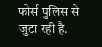फोर्स पुलिस से जुटा रही है.